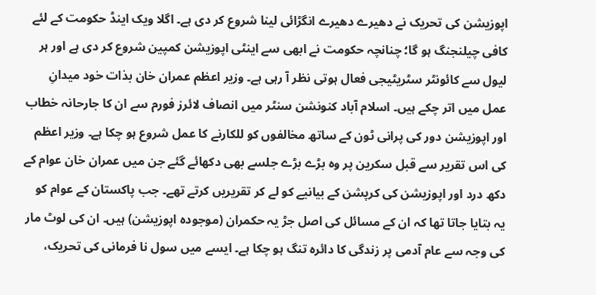اپوزیشن کی تحریک نے دھیرے دھیرے انگڑائی لینا شروع کر دی ہے۔ اگلا ویک اینڈ حکومت کے لئے کافی چیلنجنگ ہو گا؛ چنانچہ حکومت نے ابھی سے اینٹی اپوزیشن کمپین شروع کر دی ہے اور ہر لیول سے کائونٹر سٹریٹیجی فعال ہوتی نظر آ رہی ہے۔ وزیر اعظم عمران خان بذات خود میدانِ عمل میں اتر چکے ہیں۔ اسلام آباد کنونشن سنٹر میں انصاف لائرز فورم سے ان کا جارحانہ خطاب اور اپوزیشن دور کی پرانی ٹون کے ساتھ مخالفوں کو للکارنے کا عمل شروع ہو چکا ہے۔ وزیر اعظم کی اس تقریر سے قبل سکرین پر وہ بڑے بڑے جلسے بھی دکھائے گئے جن میں عمران خان عوام کے دکھ درد اور اپوزیشن کی کرپشن کے بیانیے کو لے کر تقریریں کرتے تھے۔ جب پاکستان کے عوام کو یہ بتایا جاتا تھا کہ ان کے مسائل کی اصل جڑ یہ حکمران (موجودہ اپوزیشن) ہیں۔ ان کی لوٹ مار کی وجہ سے عام آدمی پر زندگی کا دائرہ تنگ ہو چکا ہے۔ ایسے میں سول نا فرمانی کی تحریک،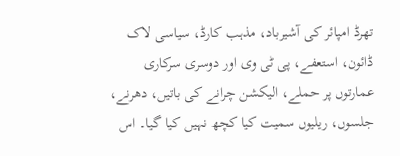تھرڈ امپائر کی آشیرباد، مذہب کارڈ، سیاسی لاک ڈائون، استعفے، پی ٹی وی اور دوسری سرکاری عمارتوں پر حملے، الیکشن چرانے کی باتیں، دھرنے، جلسوں، ریلیوں سمیت کیا کچھ نہیں کیا گیا۔ اس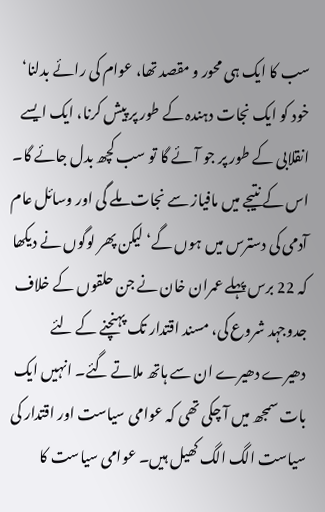سب کا ایک ہی محور و مقصد تھا، عوام کی رائے بدلنا‘ خود کو ایک نجات دہندہ کے طور پر پیش کرنا، ایک ایسے انقلابی کے طور پر جو آئے گا تو سب کچھ بدل جائے گا۔ اس کے نتیجے میں مافیاز سے نجات ملے گی اور وسائل عام آدمی کی دسترس میں ہوں گے‘ لیکن پھر لوگوں نے دیکھا کہ 22 برس پہلے عمران خان نے جن حلقوں کے خلاف جدوجہد شروع کی، مسند اقتدار تک پہنچنے کے لئے دھیرے دھیرے ان سے ہاتھ ملاتے گئے۔ انہیں ایک بات سمجھ میں آ چکی تھی کہ عوامی سیاست اور اقتدار کی سیاست الگ الگ کھیل ہیں۔ عوامی سیاست کا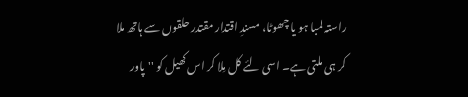راستہ لمبا ہو یا چھوٹا، مسندِ اقتدار مقتدر حلقوں سے ہاتھ ملا کر ہی ملتی ہے۔ اسی لئے کل مِلا کر اس کھیل کو ''پاور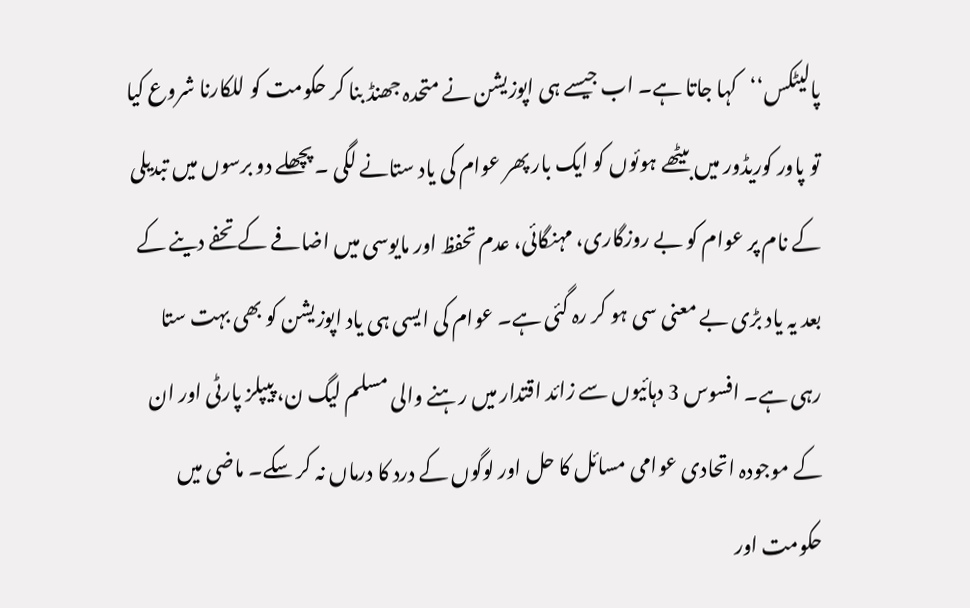پالیٹکس‘‘کہا جاتا ہے۔ اب جیسے ہی اپوزیشن نے متحدہ جھنڈ بنا کر حکومت کو للکارنا شروع کیا تو پاور کوریڈور میں بیٹھے ہوئوں کو ایک بار پھر عوام کی یاد ستانے لگی ۔ پچھلے دو برسوں میں تبدیلی کے نام پر عوام کو بے روزگاری، مہنگائی، عدم تحفظ اور مایوسی میں اضافے کے تحفے دینے کے بعد یہ یاد بڑی بے معنی سی ہو کر رہ گئی ہے۔ عوام کی ایسی ہی یاد اپوزیشن کو بھی بہت ستا رہی ہے۔ افسوس 3 دہائیوں سے زائد اقتدار میں رہنے والی مسلم لیگ ن، پیپلز پارٹی اور ان کے موجودہ اتحادی عوامی مسائل کا حل اور لوگوں کے درد کا درماں نہ کر سکے۔ ماضی میں حکومت اور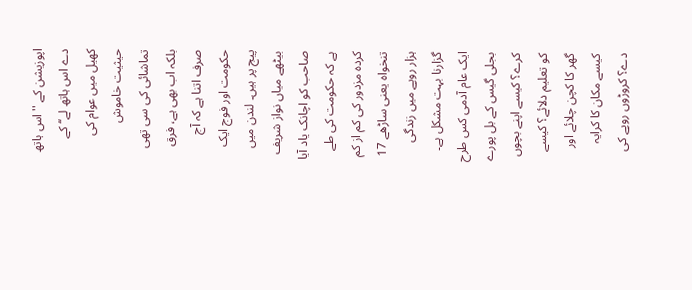اپوزیشن کے ''اس ہاتھ دے اس ہاتھ لے‘‘ کے کھیل میں عوام کی حیثیت خاموش تماشائی کی سی تھی بلکہ اب بھی ہے، فرق صرف اتنا ہے کہ آج حکومت اور فوج ایک پیج پر ہیں۔ لندن میں بیٹھے میاں نواز شریف صاحب کو اچانک یاد آیا ہے کہ حکومت کی طے کردہ مزدور کی کم از کم تنخواہ یعنی ساڑھے 17 ہزار روپے میں زندگی گزارنا بہت مشکل ہے۔ ایک عام آدمی کس طرح بجلی گیس کے بل پورے کرے؟ کیسے اپنے بچوں کو تعلیم دلائے؟ کیسے گھر کا کچن چلائے اور کیسے مکان کا کرایہ دے؟ کروڑوں روپے کی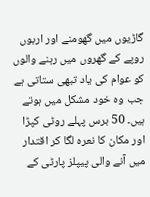گاڑیوں میں گھومنے اور اربوں روپے کے گھروں میں رہنے والوں کو عوام کی یاد تبھی ستاتی ہے جب وہ خود مشکل میں ہوتے ہیں۔ 50 برس پہلے روٹی کپڑا اور مکان کا نعرہ لگا کر اقتدار میں آنے والی پیپلز پارٹی کے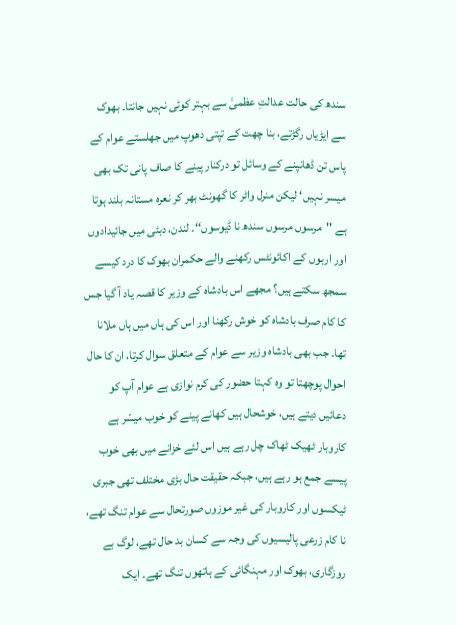سندھ کی حالت عدالتِ عظمیٰ سے بہتر کوئی نہیں جانتا۔ بھوک سے ایڑیاں رگڑتے، بنا چھت کے تپتی دھوپ میں جھلستے عوام کے پاس تن ڈھانپنے کے وسائل تو درکنار پینے کا صاف پانی تک بھی میسر نہیں‘ لیکن منرل واٹر کا گھونٹ بھر کر نعرہ مستانہ بلند ہوتا ہے ''مرسوں مرسوں سندھ نا ڈیوسوں‘‘۔ لندن، دبئی میں جائیدادوں اور اربوں کے اکائونٹس رکھنے والے حکمران بھوک کا درد کیسے سمجھ سکتے ہیں؟ مجھے اس بادشاہ کے وزیر کا قصہ یاد آ گیا جس کا کام صرف بادشاہ کو خوش رکھنا اور اس کی ہاں میں ہاں ملانا تھا۔ جب بھی بادشاہ وزیر سے عوام کے متعلق سوال کرتا، ان کا حال احوال پوچھتا تو وہ کہتا حضور کی کرم نوازی ہے عوام آپ کو دعائیں دیتے ہیں، خوشحال ہیں کھانے پینے کو خوب میسّر ہے کاروبار ٹھیک ٹھاک چل رہے ہیں اس لئے خزانے میں بھی خوب پیسے جمع ہو رہے ہیں، جبکہ حقیقت حال بڑی مختلف تھی جبری ٹیکسوں اور کاروبار کی غیر موزوں صورتحال سے عوام تنگ تھے، نا کام زرعی پالیسیوں کی وجہ سے کسان بد حال تھے، لوگ بے روزگاری، بھوک اور مہنگائی کے ہاتھوں تنگ تھے۔ ایک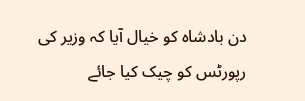دن بادشاہ کو خیال آیا کہ وزیر کی رپورٹس کو چیک کیا جائے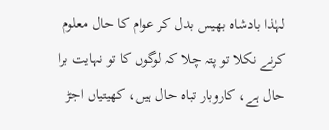لہٰذا بادشاہ بھیس بدل کر عوام کا حال معلوم کرنے نکلا تو پتہ چلا کہ لوگوں کا تو نہایت برا حال ہے، کاروبار تباہ حال ہیں، کھیتیاں اجڑ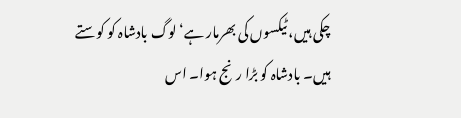چکی ہیں، ٹیکسوں کی بھرمار ہے‘ لوگ بادشاہ کو کوستے ہیں۔ بادشاہ کو بڑا رنج ہوا۔ اس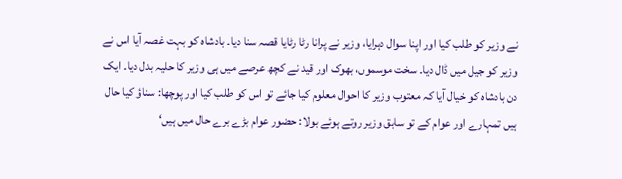نے وزیر کو طلب کیا اور اپنا سوال دہرایا، وزیر نے پرانا رٹا رٹایا قصہ سنا دیا۔ بادشاہ کو بہت غصہ آیا اس نے وزیر کو جیل میں ڈال دیا۔ سخت موسموں، بھوک اور قید نے کچھ عرصے میں ہی وزیر کا حلیہ بدل دیا۔ ایک دن بادشاہ کو خیال آیا کہ معتوب وزیر کا احوال معلوم کیا جائے تو اس کو طلب کیا اور پوچھا: سناؤ کیا حال ہیں تمہارے اور عوام کے تو سابق وزیر روتے ہوئے بولا: حضور عوام بڑے برے حال میں ہیں‘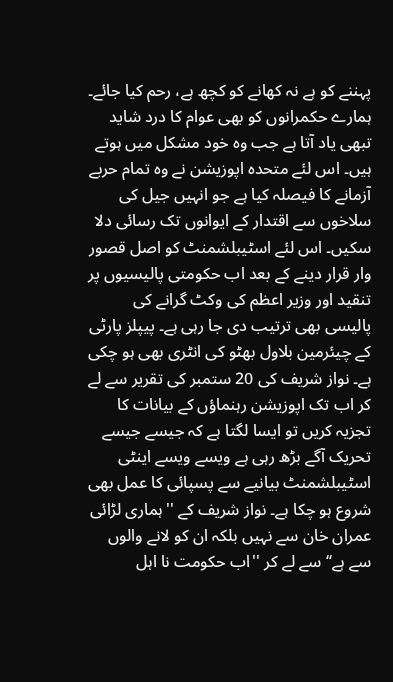پہننے کو ہے نہ کھانے کو کچھ ہے، رحم کیا جائے۔
ہمارے حکمرانوں کو بھی عوام کا درد شاید تبھی یاد آتا ہے جب وہ خود مشکل میں ہوتے ہیں۔ اس لئے متحدہ اپوزیشن نے وہ تمام حربے آزمانے کا فیصلہ کیا ہے جو انہیں جیل کی سلاخوں سے اقتدار کے ایوانوں تک رسائی دلا سکیں۔ اس لئے اسٹیبلشمنٹ کو اصل قصور وار قرار دینے کے بعد اب حکومتی پالیسیوں پر تنقید اور وزیر اعظم کی وکٹ گرانے کی پالیسی بھی ترتیب دی جا رہی ہے۔ پیپلز پارٹی کے چیئرمین بلاول بھٹو کی انٹری بھی ہو چکی ہے۔ نواز شریف کی 20 ستمبر کی تقریر سے لے کر اب تک اپوزیشن رہنماؤں کے بیانات کا تجزیہ کریں تو ایسا لگتا ہے کہ جیسے جیسے تحریک آگے بڑھ رہی ہے ویسے ویسے اینٹی اسٹیبلشمنٹ بیانیے سے پسپائی کا عمل بھی شروع ہو چکا ہے۔ نواز شریف کے ''ہماری لڑائی عمران خان سے نہیں بلکہ ان کو لانے والوں سے ہے‘‘ سے لے کر ''اب حکومت نا اہل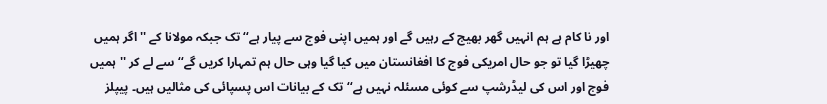اور نا کام ہے ہم انہیں گھر بھیج کے رہیں گے اور ہمیں اپنی فوج سے پیار ہے‘‘ تک جبکہ مولانا کے ''اگر ہمیں چھیڑا گیا تو جو حال امریکی فوج کا افغانستان میں کیا گیا وہی حال ہم تمہارا کریں گے‘‘ سے لے کر ''ہمیں فوج اور اس کی لیڈرشپ سے کوئی مسئلہ نہیں ہے‘‘ تک کے بیانات اس پسپائی کی مثالیں ہیں۔ پیپلز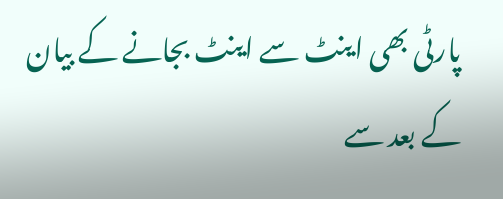پارٹی بھی اینٹ سے اینٹ بجانے کے بیان کے بعد سے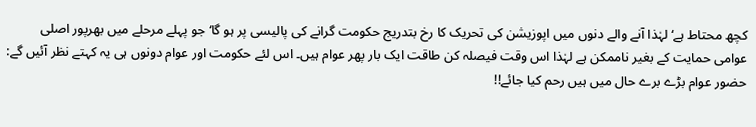کچھ محتاط ہے‘ لہٰذا آنے والے دنوں میں اپوزیشن کی تحریک کا رخ بتدریج حکومت گرانے کی پالیسی پر ہو گا‘ جو پہلے مرحلے میں بھرپور اصلی عوامی حمایت کے بغیر ناممکن ہے لہٰذا اس وقت فیصلہ کن طاقت ایک بار پھر عوام ہیں۔ اس لئے حکومت اور عوام دونوں ہی یہ کہتے نظر آئیں گے: حضور عوام بڑے برے حال میں ہیں رحم کیا جائے!!